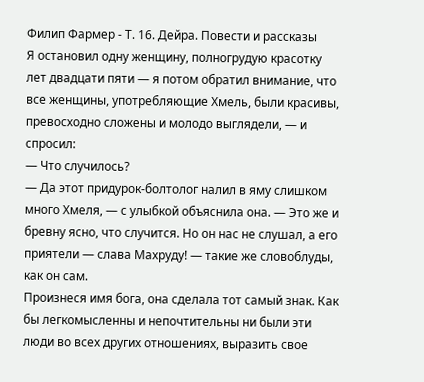Филип Фармер - Т. 16. Дейра. Повести и рассказы
Я остановил одну женщину, полногрудую красотку лет двадцати пяти — я потом обратил внимание, что все женщины, употребляющие Хмель, были красивы, превосходно сложены и молодо выглядели, — и спросил:
— Что случилось?
— Да этот придурок-болтолог налил в яму слишком много Хмеля, — с улыбкой объяснила она. — Это же и бревну ясно, что случится. Но он нас не слушал, а его приятели — слава Махруду! — такие же словоблуды, как он сам.
Произнеся имя бога, она сделала тот самый знак. Как бы легкомысленны и непочтительны ни были эти люди во всех других отношениях, выразить свое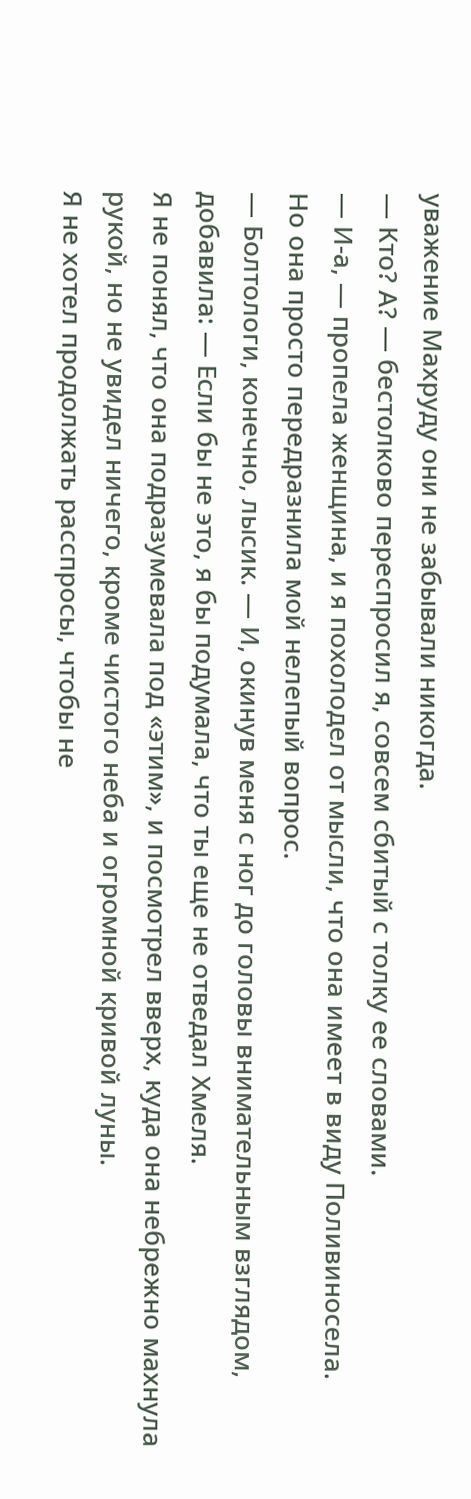уважение Махруду они не забывали никогда.
— Кто? А? — бестолково переспросил я, совсем сбитый с толку ее словами.
— И-а, — пропела женщина, и я похолодел от мысли, что она имеет в виду Поливиносела.
Но она просто передразнила мой нелепый вопрос.
— Болтологи, конечно, лысик. — И, окинув меня с ног до головы внимательным взглядом, добавила: — Если бы не это, я бы подумала, что ты еще не отведал Хмеля.
Я не понял, что она подразумевала под «этим», и посмотрел вверх, куда она небрежно махнула рукой, но не увидел ничего, кроме чистого неба и огромной кривой луны.
Я не хотел продолжать расспросы, чтобы не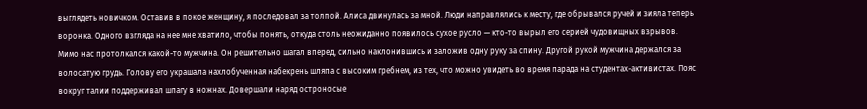выглядеть новичком. Оставив в покое женщину, я последовал за толпой. Алиса двинулась за мной. Люди направлялись к месту, где обрывался ручей и зияла теперь воронка. Одного взгляда на нее мне хватило, чтобы понять, откуда столь неожиданно появилось сухое русло — кто-то вырыл его серией чудовищных взрывов.
Мимо нас протолкался какой-то мужчина. Он решительно шагал вперед, сильно наклонившись и заложив одну руку за спину. Другой рукой мужчина держался за волосатую грудь. Голову его украшала нахлобученная набекрень шляпа с высоким гребнем, из тех, что можно увидеть во время парада на студентах-активистах. Пояс вокруг талии поддерживал шпагу в ножнах. Довершали наряд остроносые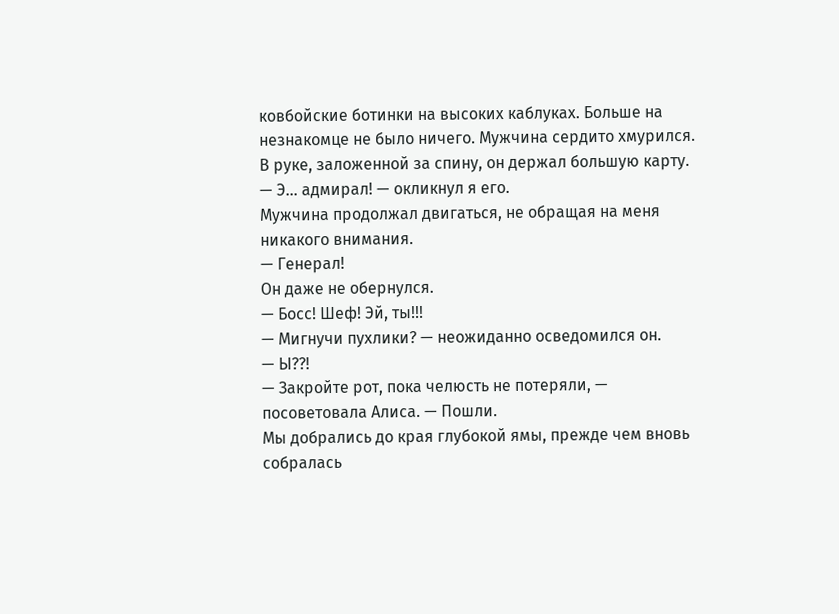ковбойские ботинки на высоких каблуках. Больше на незнакомце не было ничего. Мужчина сердито хмурился. В руке, заложенной за спину, он держал большую карту.
— Э… адмирал! — окликнул я его.
Мужчина продолжал двигаться, не обращая на меня никакого внимания.
— Генерал!
Он даже не обернулся.
— Босс! Шеф! Эй, ты!!!
— Мигнучи пухлики? — неожиданно осведомился он.
— Ы??!
— Закройте рот, пока челюсть не потеряли, — посоветовала Алиса. — Пошли.
Мы добрались до края глубокой ямы, прежде чем вновь собралась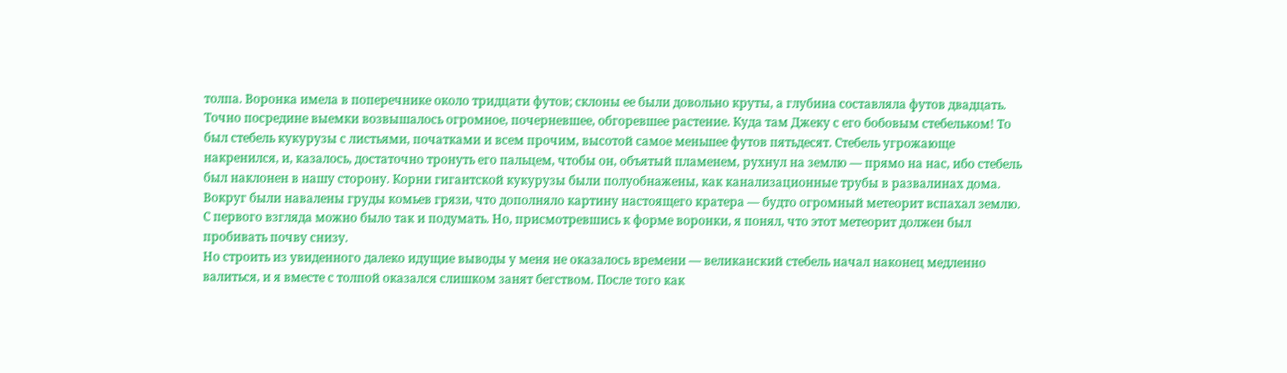толпа. Воронка имела в поперечнике около тридцати футов; склоны ее были довольно круты, а глубина составляла футов двадцать. Точно посредине выемки возвышалось огромное, почерневшее, обгоревшее растение. Куда там Джеку с его бобовым стебельком! То был стебель кукурузы с листьями, початками и всем прочим, высотой самое меньшее футов пятьдесят. Стебель угрожающе накренился, и, казалось, достаточно тронуть его пальцем, чтобы он, объятый пламенем, рухнул на землю — прямо на нас, ибо стебель был наклонен в нашу сторону. Корни гигантской кукурузы были полуобнажены, как канализационные трубы в развалинах дома.
Вокруг были навалены груды комьев грязи, что дополняло картину настоящего кратера — будто огромный метеорит вспахал землю.
С первого взгляда можно было так и подумать. Но, присмотревшись к форме воронки, я понял, что этот метеорит должен был пробивать почву снизу.
Но строить из увиденного далеко идущие выводы у меня не оказалось времени — великанский стебель начал наконец медленно валиться, и я вместе с толпой оказался слишком занят бегством. После того как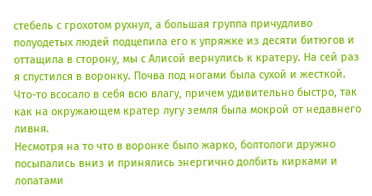стебель с грохотом рухнул, а большая группа причудливо полуодетых людей подцепила его к упряжке из десяти битюгов и оттащила в сторону, мы с Алисой вернулись к кратеру. На сей раз я спустился в воронку. Почва под ногами была сухой и жесткой. Что-то всосало в себя всю влагу, причем удивительно быстро, так как на окружающем кратер лугу земля была мокрой от недавнего ливня.
Несмотря на то что в воронке было жарко, болтологи дружно посыпались вниз и принялись энергично долбить кирками и лопатами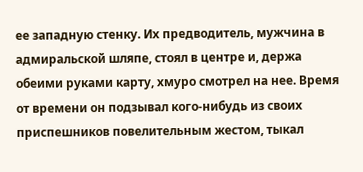ее западную стенку. Их предводитель, мужчина в адмиральской шляпе, стоял в центре и, держа обеими руками карту, хмуро смотрел на нее. Время от времени он подзывал кого-нибудь из своих приспешников повелительным жестом, тыкал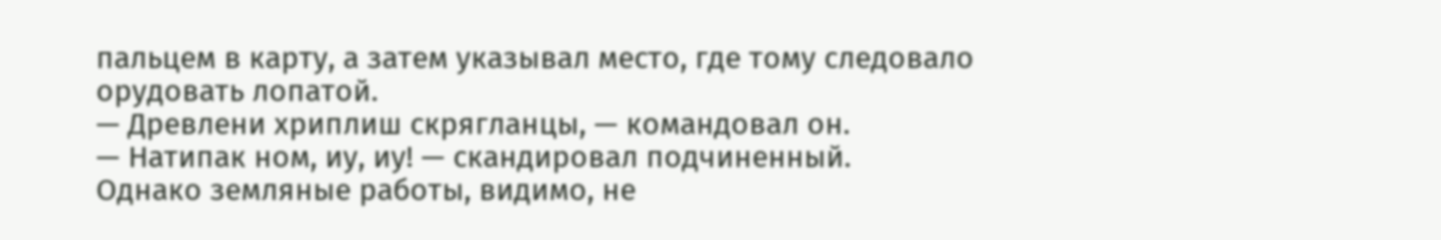пальцем в карту, а затем указывал место, где тому следовало орудовать лопатой.
— Древлени хриплиш скрягланцы, — командовал он.
— Натипак ном, иу, иу! — скандировал подчиненный.
Однако земляные работы, видимо, не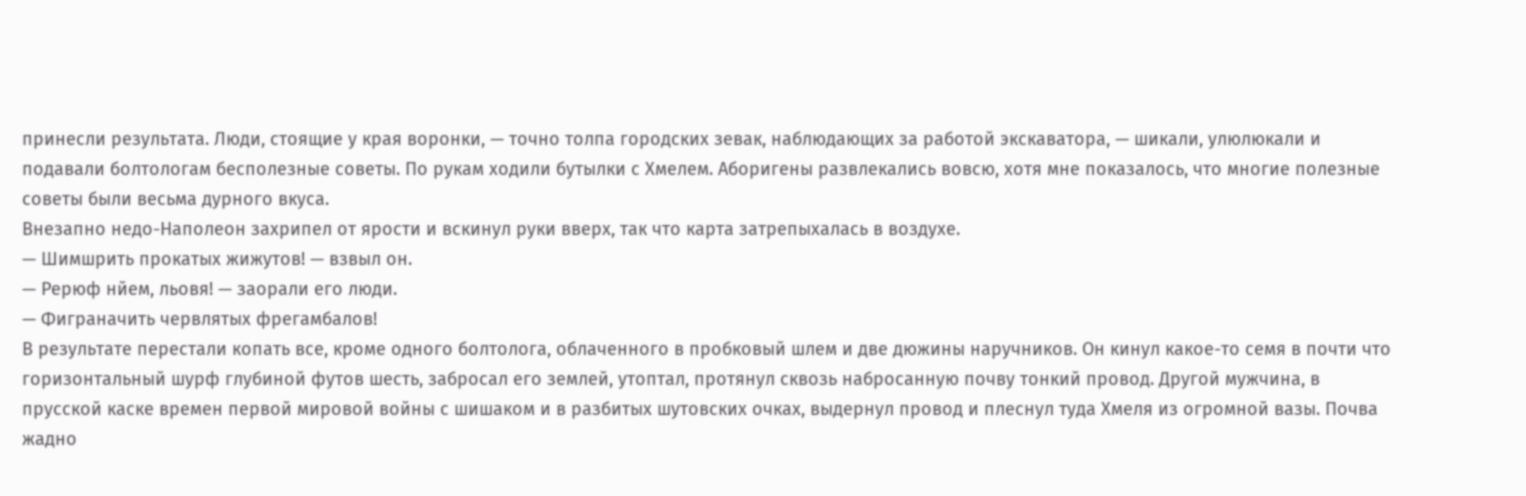принесли результата. Люди, стоящие у края воронки, — точно толпа городских зевак, наблюдающих за работой экскаватора, — шикали, улюлюкали и подавали болтологам бесполезные советы. По рукам ходили бутылки с Хмелем. Аборигены развлекались вовсю, хотя мне показалось, что многие полезные советы были весьма дурного вкуса.
Внезапно недо-Наполеон захрипел от ярости и вскинул руки вверх, так что карта затрепыхалась в воздухе.
— Шимшрить прокатых жижутов! — взвыл он.
— Рерюф нйем, льовя! — заорали его люди.
— Фиграначить червлятых фрегамбалов!
В результате перестали копать все, кроме одного болтолога, облаченного в пробковый шлем и две дюжины наручников. Он кинул какое-то семя в почти что горизонтальный шурф глубиной футов шесть, забросал его землей, утоптал, протянул сквозь набросанную почву тонкий провод. Другой мужчина, в прусской каске времен первой мировой войны с шишаком и в разбитых шутовских очках, выдернул провод и плеснул туда Хмеля из огромной вазы. Почва жадно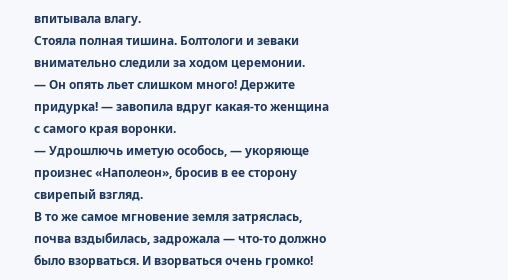впитывала влагу.
Стояла полная тишина. Болтологи и зеваки внимательно следили за ходом церемонии.
— Он опять льет слишком много! Держите придурка! — завопила вдруг какая-то женщина с самого края воронки.
— Удрошлючь иметую особось, — укоряюще произнес «Наполеон», бросив в ее сторону свирепый взгляд.
В то же самое мгновение земля затряслась, почва вздыбилась, задрожала — что-то должно было взорваться. И взорваться очень громко!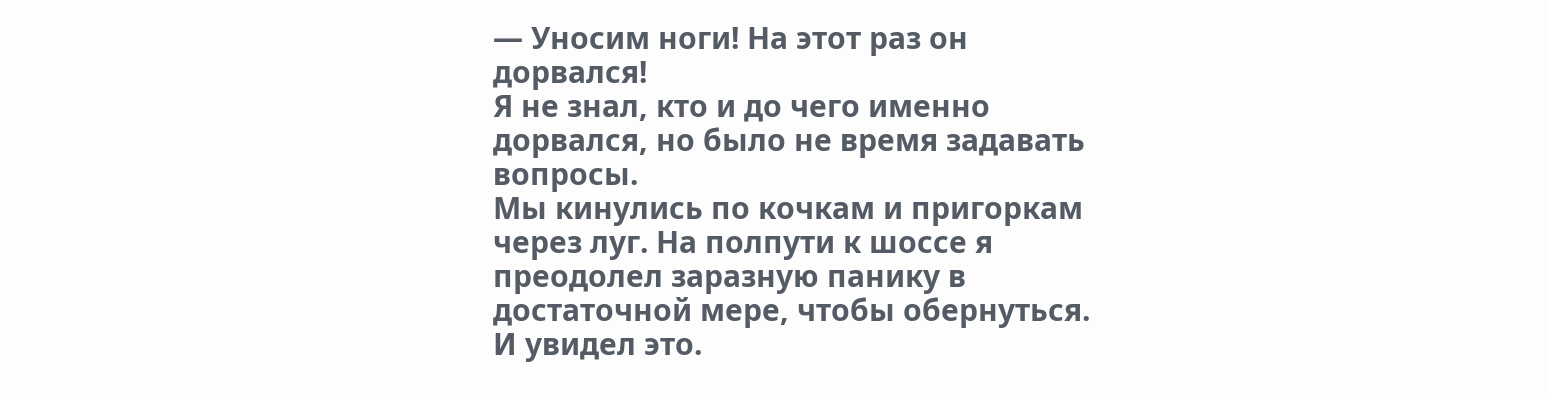— Уносим ноги! На этот раз он дорвался!
Я не знал, кто и до чего именно дорвался, но было не время задавать вопросы.
Мы кинулись по кочкам и пригоркам через луг. На полпути к шоссе я преодолел заразную панику в достаточной мере, чтобы обернуться. И увидел это.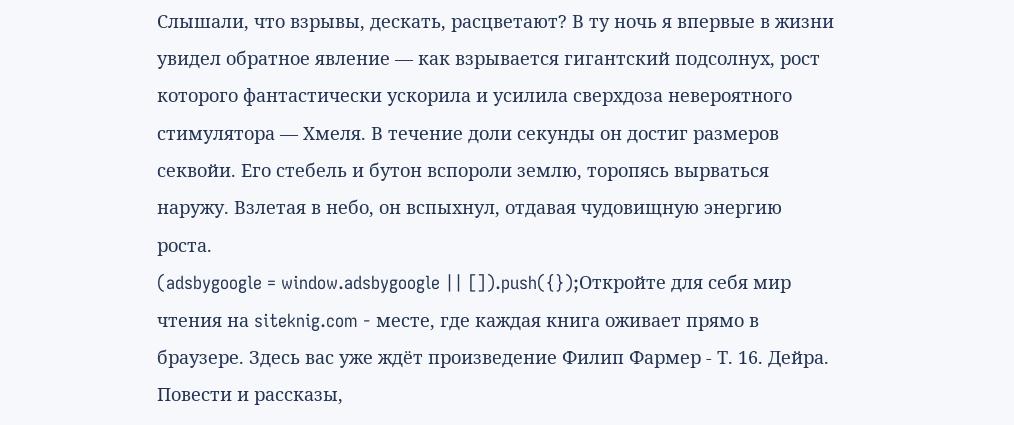Слышали, что взрывы, дескать, расцветают? В ту ночь я впервые в жизни увидел обратное явление — как взрывается гигантский подсолнух, рост которого фантастически ускорила и усилила сверхдоза невероятного стимулятора — Хмеля. В течение доли секунды он достиг размеров секвойи. Его стебель и бутон вспороли землю, торопясь вырваться наружу. Взлетая в небо, он вспыхнул, отдавая чудовищную энергию роста.
(adsbygoogle = window.adsbygoogle || []).push({});Откройте для себя мир чтения на siteknig.com - месте, где каждая книга оживает прямо в браузере. Здесь вас уже ждёт произведение Филип Фармер - Т. 16. Дейра. Повести и рассказы,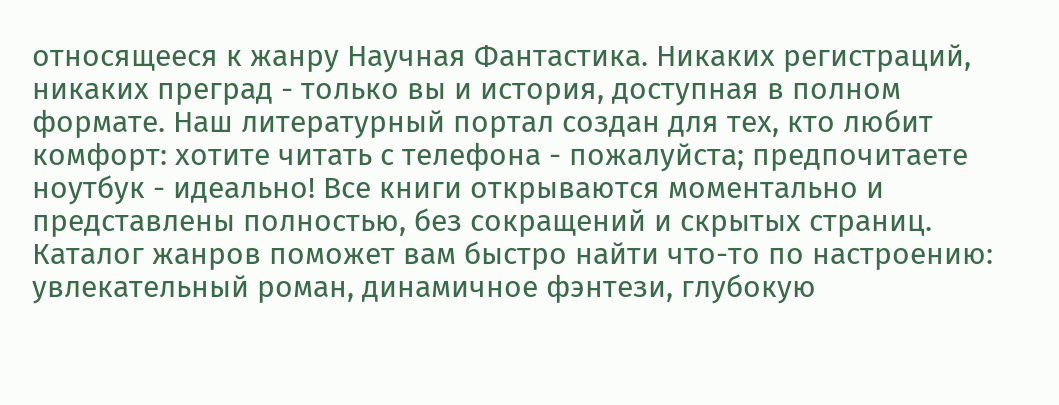относящееся к жанру Научная Фантастика. Никаких регистраций, никаких преград - только вы и история, доступная в полном формате. Наш литературный портал создан для тех, кто любит комфорт: хотите читать с телефона - пожалуйста; предпочитаете ноутбук - идеально! Все книги открываются моментально и представлены полностью, без сокращений и скрытых страниц. Каталог жанров поможет вам быстро найти что-то по настроению: увлекательный роман, динамичное фэнтези, глубокую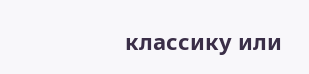классику или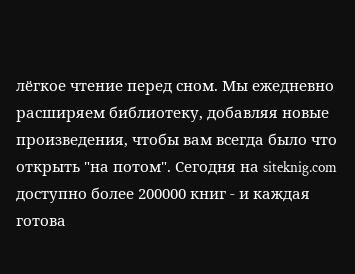лёгкое чтение перед сном. Мы ежедневно расширяем библиотеку, добавляя новые произведения, чтобы вам всегда было что открыть "на потом". Сегодня на siteknig.com доступно более 200000 книг - и каждая готова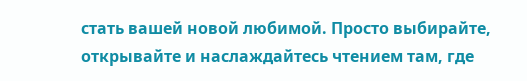стать вашей новой любимой. Просто выбирайте, открывайте и наслаждайтесь чтением там, где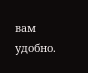вам удобно.